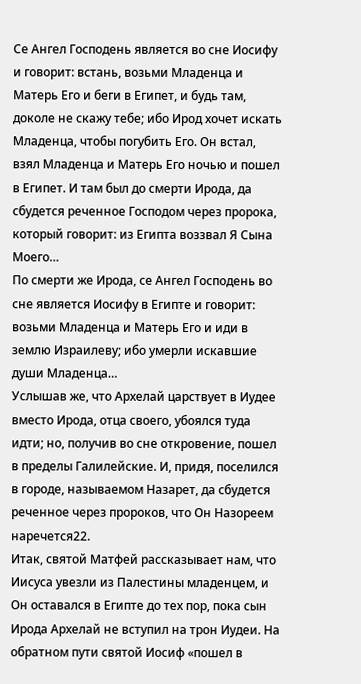Се Ангел Господень является во сне Иосифу и говорит: встань, возьми Младенца и Матерь Его и беги в Египет, и будь там, доколе не скажу тебе; ибо Ирод хочет искать Младенца, чтобы погубить Его. Он встал, взял Младенца и Матерь Его ночью и пошел в Египет. И там был до смерти Ирода, да сбудется реченное Господом через пророка, который говорит: из Египта воззвал Я Сына Моего…
По смерти же Ирода, се Ангел Господень во сне является Иосифу в Египте и говорит: возьми Младенца и Матерь Его и иди в землю Израилеву; ибо умерли искавшие души Младенца…
Услышав же, что Архелай царствует в Иудее вместо Ирода, отца своего, убоялся туда идти; но, получив во сне откровение, пошел в пределы Галилейские. И, придя, поселился в городе, называемом Назарет, да сбудется реченное через пророков, что Он Назореем наречется22.
Итак, святой Матфей рассказывает нам, что Иисуса увезли из Палестины младенцем, и Он оставался в Египте до тех пор, пока сын Ирода Архелай не вступил на трон Иудеи. На обратном пути святой Иосиф «пошел в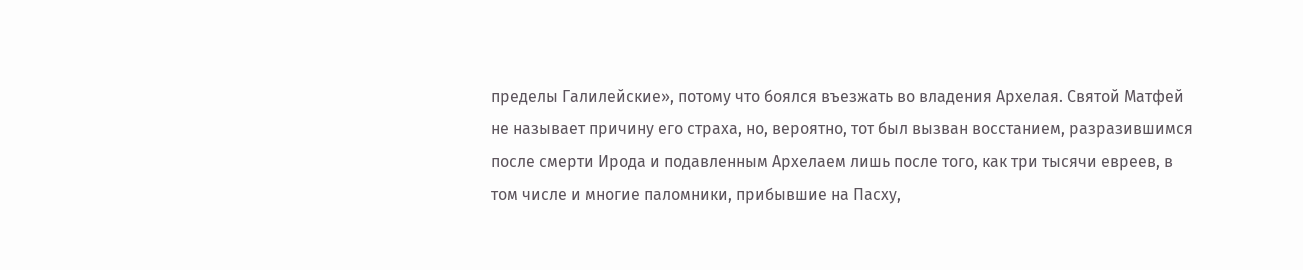пределы Галилейские», потому что боялся въезжать во владения Архелая. Святой Матфей не называет причину его страха, но, вероятно, тот был вызван восстанием, разразившимся после смерти Ирода и подавленным Архелаем лишь после того, как три тысячи евреев, в том числе и многие паломники, прибывшие на Пасху,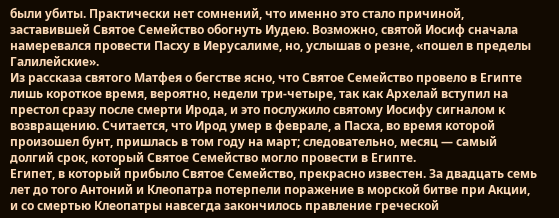были убиты. Практически нет сомнений, что именно это стало причиной, заставившей Святое Семейство обогнуть Иудею. Возможно, святой Иосиф сначала намеревался провести Пасху в Иерусалиме, но, услышав о резне, «пошел в пределы Галилейские».
Из рассказа святого Матфея о бегстве ясно, что Святое Семейство провело в Египте лишь короткое время, вероятно, недели три-четыре, так как Архелай вступил на престол сразу после смерти Ирода, и это послужило святому Иосифу сигналом к возвращению. Считается, что Ирод умер в феврале, а Пасха, во время которой произошел бунт, пришлась в том году на март; следовательно, месяц — самый долгий срок, который Святое Семейство могло провести в Египте.
Египет, в который прибыло Святое Семейство, прекрасно известен. За двадцать семь лет до того Антоний и Клеопатра потерпели поражение в морской битве при Акции, и со смертью Клеопатры навсегда закончилось правление греческой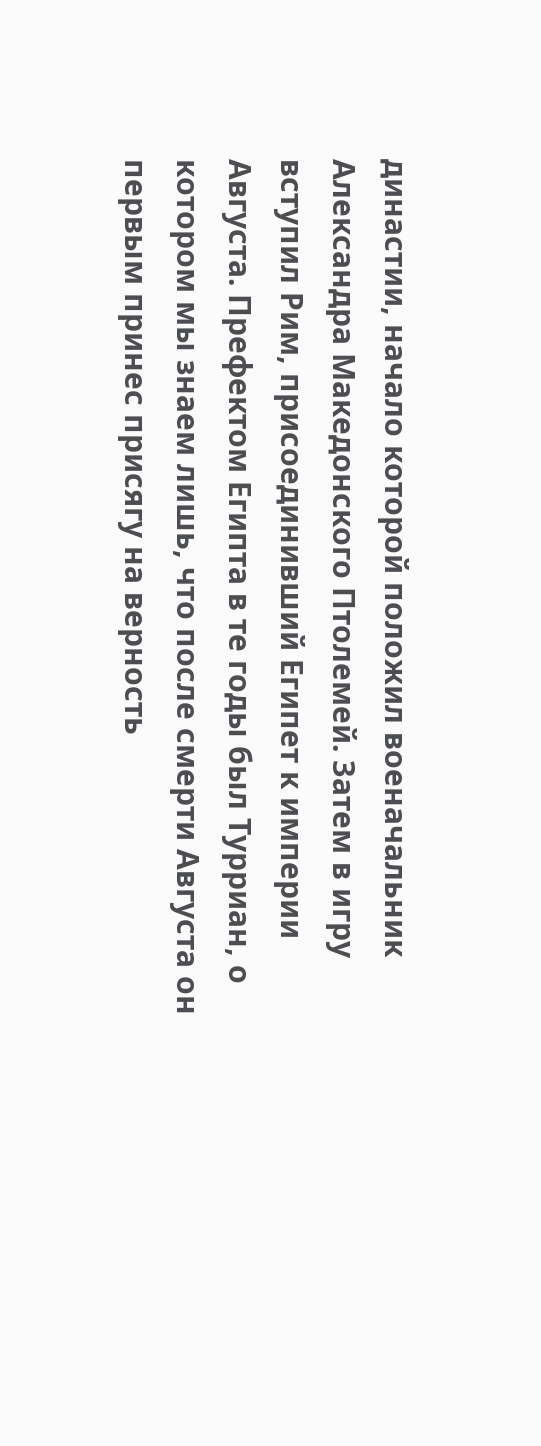династии, начало которой положил военачальник Александра Македонского Птолемей. Затем в игру вступил Рим, присоединивший Египет к империи Августа. Префектом Египта в те годы был Турриан, о котором мы знаем лишь, что после смерти Августа он первым принес присягу на верность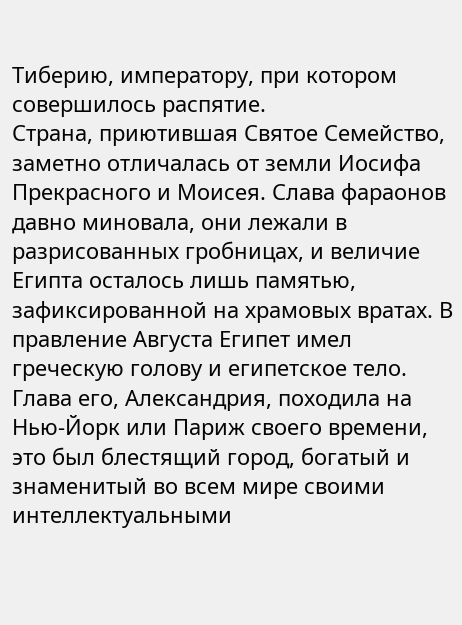Тиберию, императору, при котором совершилось распятие.
Страна, приютившая Святое Семейство, заметно отличалась от земли Иосифа Прекрасного и Моисея. Слава фараонов давно миновала, они лежали в разрисованных гробницах, и величие Египта осталось лишь памятью, зафиксированной на храмовых вратах. В правление Августа Египет имел греческую голову и египетское тело. Глава его, Александрия, походила на Нью-Йорк или Париж своего времени, это был блестящий город, богатый и знаменитый во всем мире своими интеллектуальными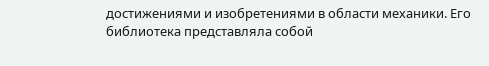достижениями и изобретениями в области механики. Его библиотека представляла собой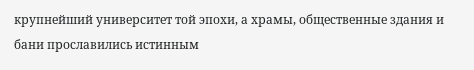крупнейший университет той эпохи, а храмы, общественные здания и бани прославились истинным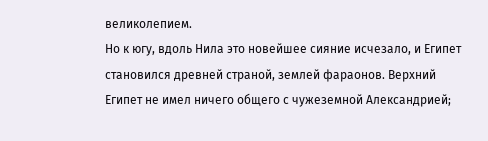великолепием.
Но к югу, вдоль Нила это новейшее сияние исчезало, и Египет становился древней страной, землей фараонов. Верхний Египет не имел ничего общего с чужеземной Александрией;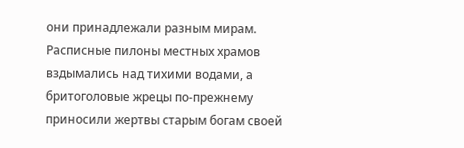они принадлежали разным мирам. Расписные пилоны местных храмов вздымались над тихими водами, а бритоголовые жрецы по-прежнему приносили жертвы старым богам своей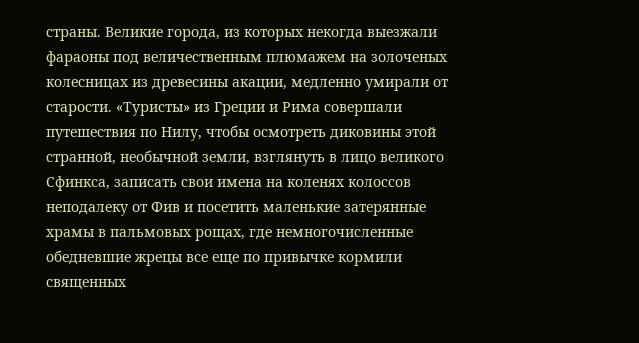страны. Великие города, из которых некогда выезжали фараоны под величественным плюмажем на золоченых колесницах из древесины акации, медленно умирали от старости. «Туристы» из Греции и Рима совершали путешествия по Нилу, чтобы осмотреть диковины этой странной, необычной земли, взглянуть в лицо великого Сфинкса, записать свои имена на коленях колоссов неподалеку от Фив и посетить маленькие затерянные храмы в пальмовых рощах, где немногочисленные обедневшие жрецы все еще по привычке кормили священных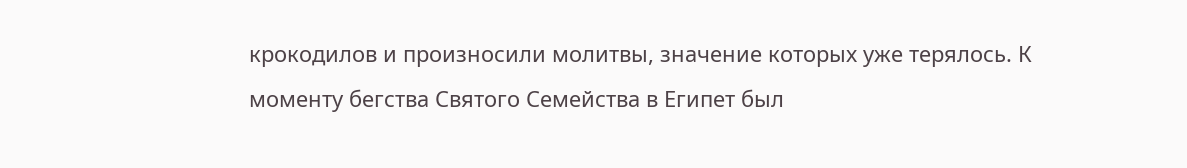крокодилов и произносили молитвы, значение которых уже терялось. К моменту бегства Святого Семейства в Египет был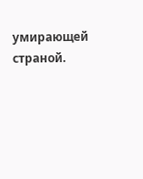умирающей страной.